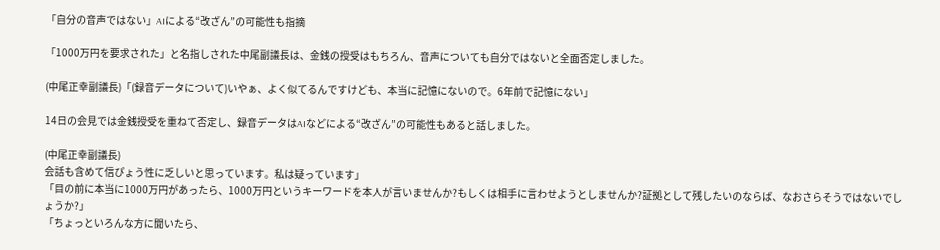「自分の音声ではない」AIによる“改ざん”の可能性も指摘

「1000万円を要求された」と名指しされた中尾副議長は、金銭の授受はもちろん、音声についても自分ではないと全面否定しました。

(中尾正幸副議長)「(録音データについて)いやぁ、よく似てるんですけども、本当に記憶にないので。6年前で記憶にない」

14日の会見では金銭授受を重ねて否定し、録音データはAIなどによる“改ざん”の可能性もあると話しました。

(中尾正幸副議長)
会話も含めて信ぴょう性に乏しいと思っています。私は疑っています」
「目の前に本当に1000万円があったら、1000万円というキーワードを本人が言いませんか?もしくは相手に言わせようとしませんか?証拠として残したいのならば、なおさらそうではないでしょうか?」
「ちょっといろんな方に聞いたら、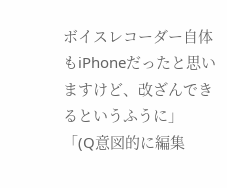ボイスレコーダー自体もiPhoneだったと思いますけど、改ざんできるというふうに」
「(Q意図的に編集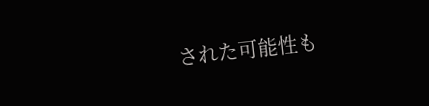された可能性も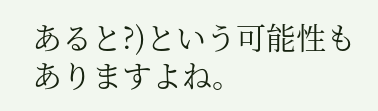あると?)という可能性もありますよね。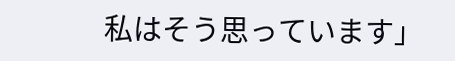私はそう思っています」